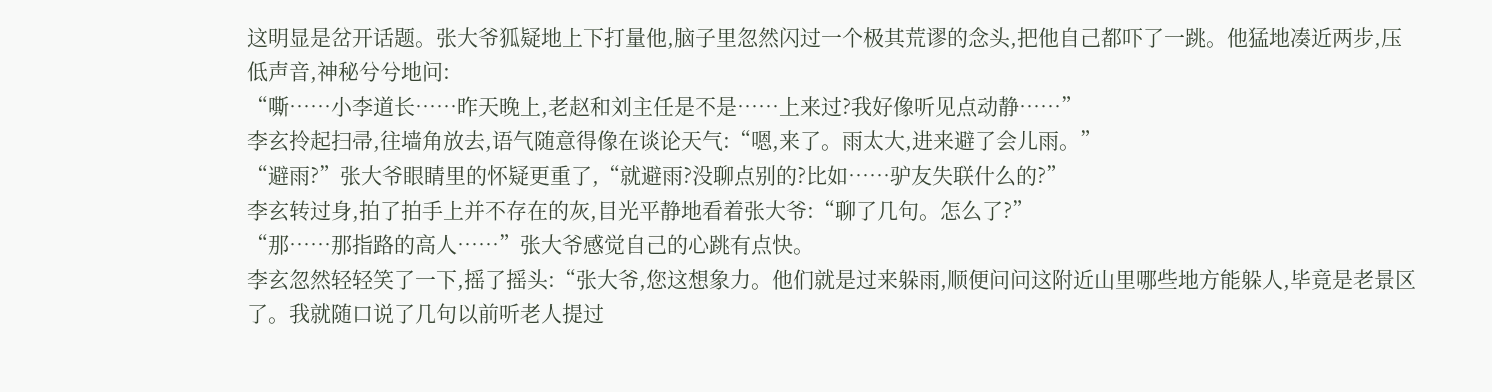这明显是岔开话题。张大爷狐疑地上下打量他,脑子里忽然闪过一个极其荒谬的念头,把他自己都吓了一跳。他猛地凑近两步,压低声音,神秘兮兮地问:
“嘶……小李道长……昨天晚上,老赵和刘主任是不是……上来过?我好像听见点动静……”
李玄拎起扫帚,往墙角放去,语气随意得像在谈论天气:“嗯,来了。雨太大,进来避了会儿雨。”
“避雨?”张大爷眼睛里的怀疑更重了,“就避雨?没聊点别的?比如……驴友失联什么的?”
李玄转过身,拍了拍手上并不存在的灰,目光平静地看着张大爷:“聊了几句。怎么了?”
“那……那指路的高人……”张大爷感觉自己的心跳有点快。
李玄忽然轻轻笑了一下,摇了摇头:“张大爷,您这想象力。他们就是过来躲雨,顺便问问这附近山里哪些地方能躲人,毕竟是老景区了。我就随口说了几句以前听老人提过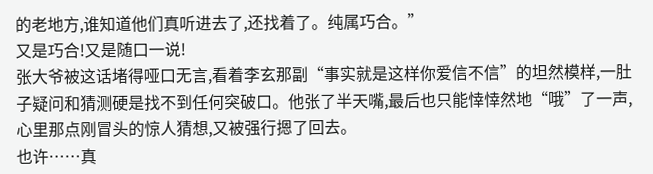的老地方,谁知道他们真听进去了,还找着了。纯属巧合。”
又是巧合!又是随口一说!
张大爷被这话堵得哑口无言,看着李玄那副“事实就是这样你爱信不信”的坦然模样,一肚子疑问和猜测硬是找不到任何突破口。他张了半天嘴,最后也只能悻悻然地“哦”了一声,心里那点刚冒头的惊人猜想,又被强行摁了回去。
也许……真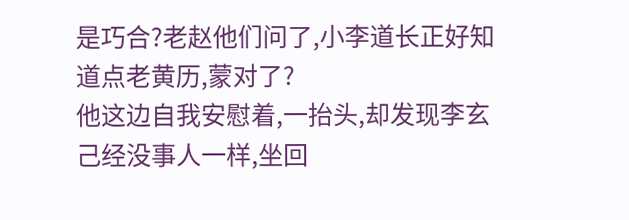是巧合?老赵他们问了,小李道长正好知道点老黄历,蒙对了?
他这边自我安慰着,一抬头,却发现李玄己经没事人一样,坐回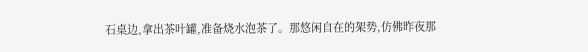石桌边,拿出茶叶罐,准备烧水泡茶了。那悠闲自在的架势,仿佛昨夜那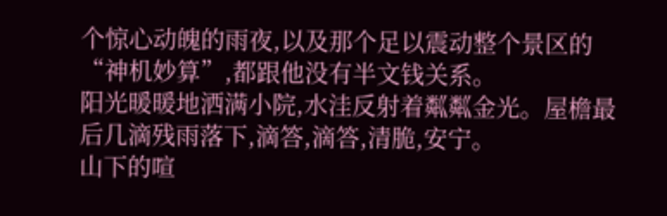个惊心动魄的雨夜,以及那个足以震动整个景区的“神机妙算”,都跟他没有半文钱关系。
阳光暖暖地洒满小院,水洼反射着粼粼金光。屋檐最后几滴残雨落下,滴答,滴答,清脆,安宁。
山下的喧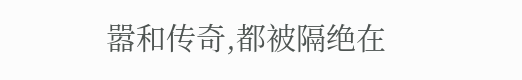嚣和传奇,都被隔绝在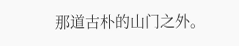那道古朴的山门之外。